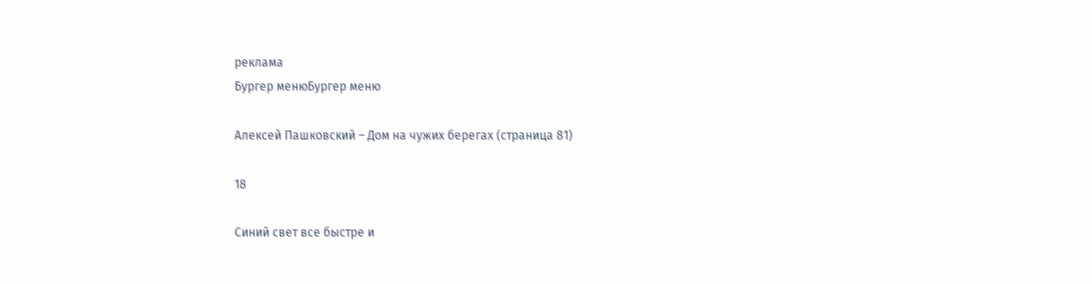реклама
Бургер менюБургер меню

Алексей Пашковский – Дом на чужих берегах (страница 81)

18

Синий свет все быстре и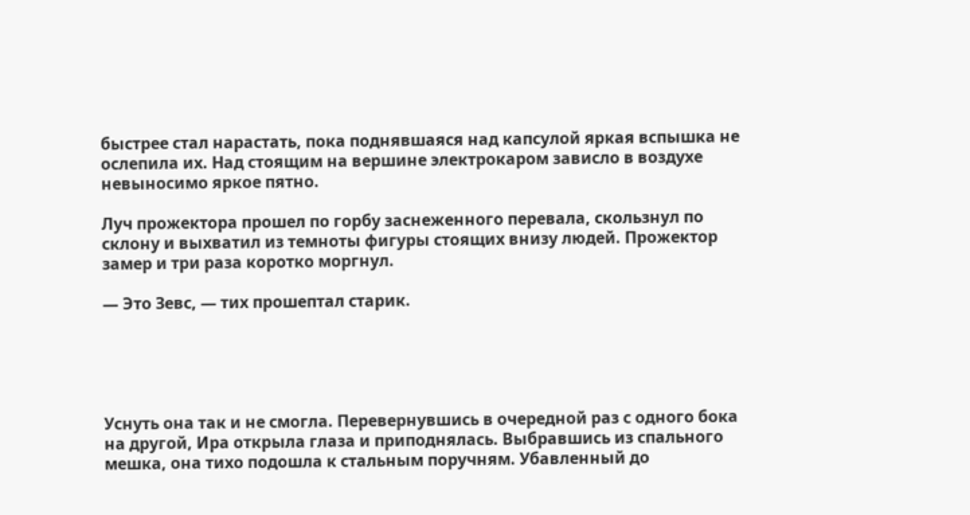быстрее стал нарастать, пока поднявшаяся над капсулой яркая вспышка не ослепила их. Над стоящим на вершине электрокаром зависло в воздухе невыносимо яркое пятно.

Луч прожектора прошел по горбу заснеженного перевала, скользнул по склону и выхватил из темноты фигуры стоящих внизу людей. Прожектор замер и три раза коротко моргнул.

— Это Зевс, — тих прошептал старик.





Уснуть она так и не смогла. Перевернувшись в очередной раз с одного бока на другой, Ира открыла глаза и приподнялась. Выбравшись из спального мешка, она тихо подошла к стальным поручням. Убавленный до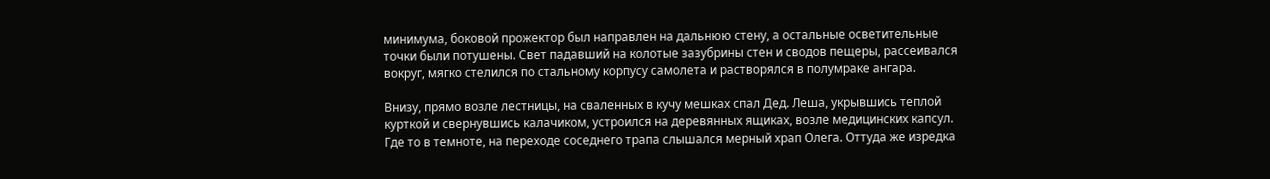минимума, боковой прожектор был направлен на дальнюю стену, а остальные осветительные точки были потушены. Свет падавший на колотые зазубрины стен и сводов пещеры, рассеивался вокруг, мягко стелился по стальному корпусу самолета и растворялся в полумраке ангара.

Внизу, прямо возле лестницы, на сваленных в кучу мешках спал Дед. Леша, укрывшись теплой курткой и свернувшись калачиком, устроился на деревянных ящиках, возле медицинских капсул. Где то в темноте, на переходе соседнего трапа слышался мерный храп Олега. Оттуда же изредка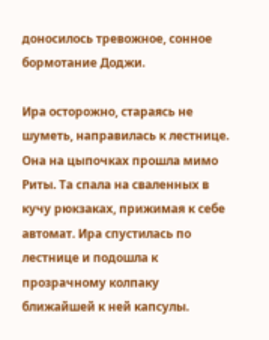доносилось тревожное, сонное бормотание Доджи.

Ира осторожно, стараясь не шуметь, направилась к лестнице. Она на цыпочках прошла мимо Риты. Та спала на сваленных в кучу рюкзаках, прижимая к себе автомат. Ира спустилась по лестнице и подошла к прозрачному колпаку ближайшей к ней капсулы.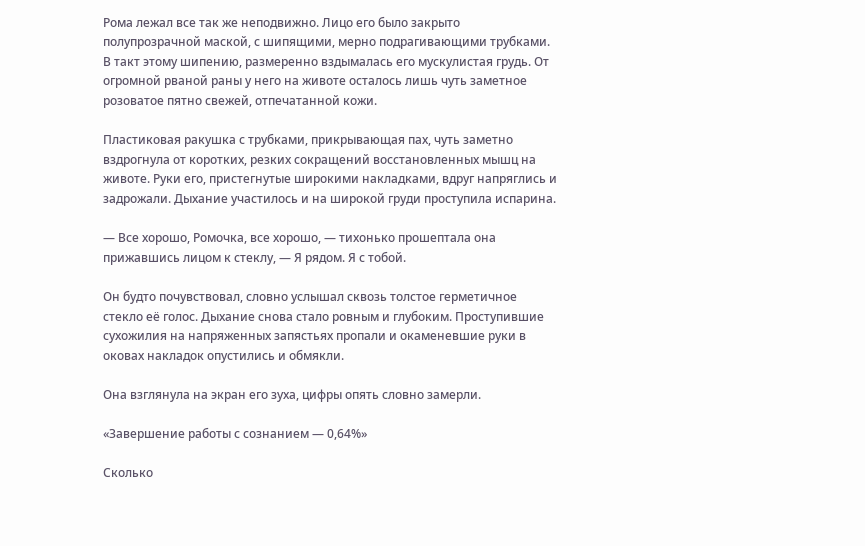Рома лежал все так же неподвижно. Лицо его было закрыто полупрозрачной маской, с шипящими, мерно подрагивающими трубками. В такт этому шипению, размеренно вздымалась его мускулистая грудь. От огромной рваной раны у него на животе осталось лишь чуть заметное розоватое пятно свежей, отпечатанной кожи.

Пластиковая ракушка с трубками, прикрывающая пах, чуть заметно вздрогнула от коротких, резких сокращений восстановленных мышц на животе. Руки его, пристегнутые широкими накладками, вдруг напряглись и задрожали. Дыхание участилось и на широкой груди проступила испарина.

— Все хорошо, Ромочка, все хорошо, — тихонько прошептала она прижавшись лицом к стеклу, — Я рядом. Я с тобой.

Он будто почувствовал, словно услышал сквозь толстое герметичное стекло её голос. Дыхание снова стало ровным и глубоким. Проступившие сухожилия на напряженных запястьях пропали и окаменевшие руки в оковах накладок опустились и обмякли.

Она взглянула на экран его зуха, цифры опять словно замерли.

«Завершение работы с сознанием — 0,64%»

Сколько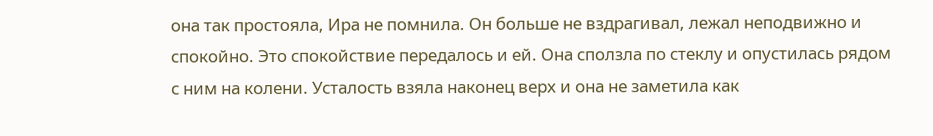она так простояла, Ира не помнила. Он больше не вздрагивал, лежал неподвижно и спокойно. Это спокойствие передалось и ей. Она сползла по стеклу и опустилась рядом с ним на колени. Усталость взяла наконец верх и она не заметила как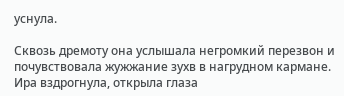уснула.

Сквозь дремоту она услышала негромкий перезвон и почувствовала жужжание зухв в нагрудном кармане. Ира вздрогнула, открыла глаза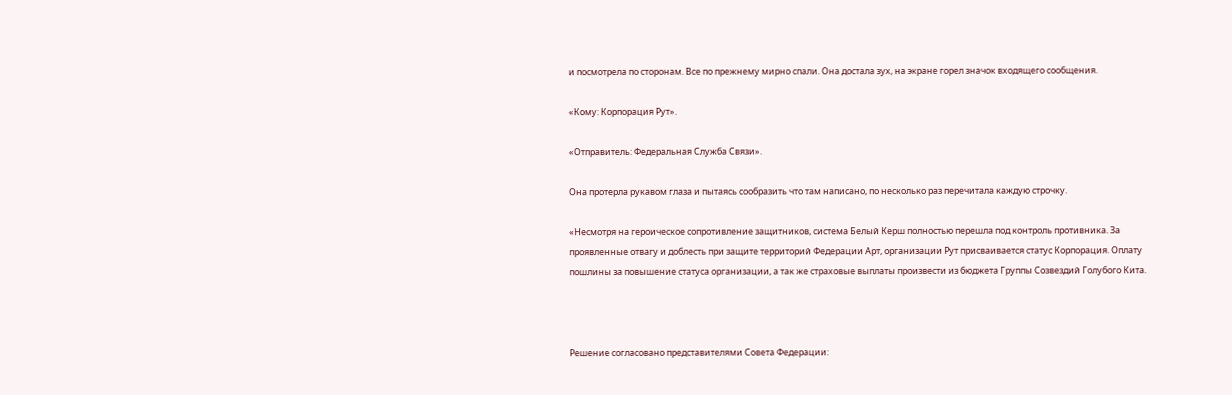и посмотрела по сторонам. Все по прежнему мирно спали. Она достала зух, на экране горел значок входящего сообщения.

«Кому: Корпорация Рут».

«Отправитель: Федеральная Служба Связи».

Она протерла рукавом глаза и пытаясь сообразить что там написано, по несколько раз перечитала каждую строчку.

«Несмотря на героическое сопротивление защитников, система Белый Керш полностью перешла под контроль противника. За проявленные отвагу и доблесть при защите территорий Федерации Арт, организации Рут присваивается статус Корпорация. Оплату пошлины за повышение статуса организации, а так же страховые выплаты произвести из бюджета Группы Созвездий Голубого Кита.



Решение согласовано представителями Совета Федерации: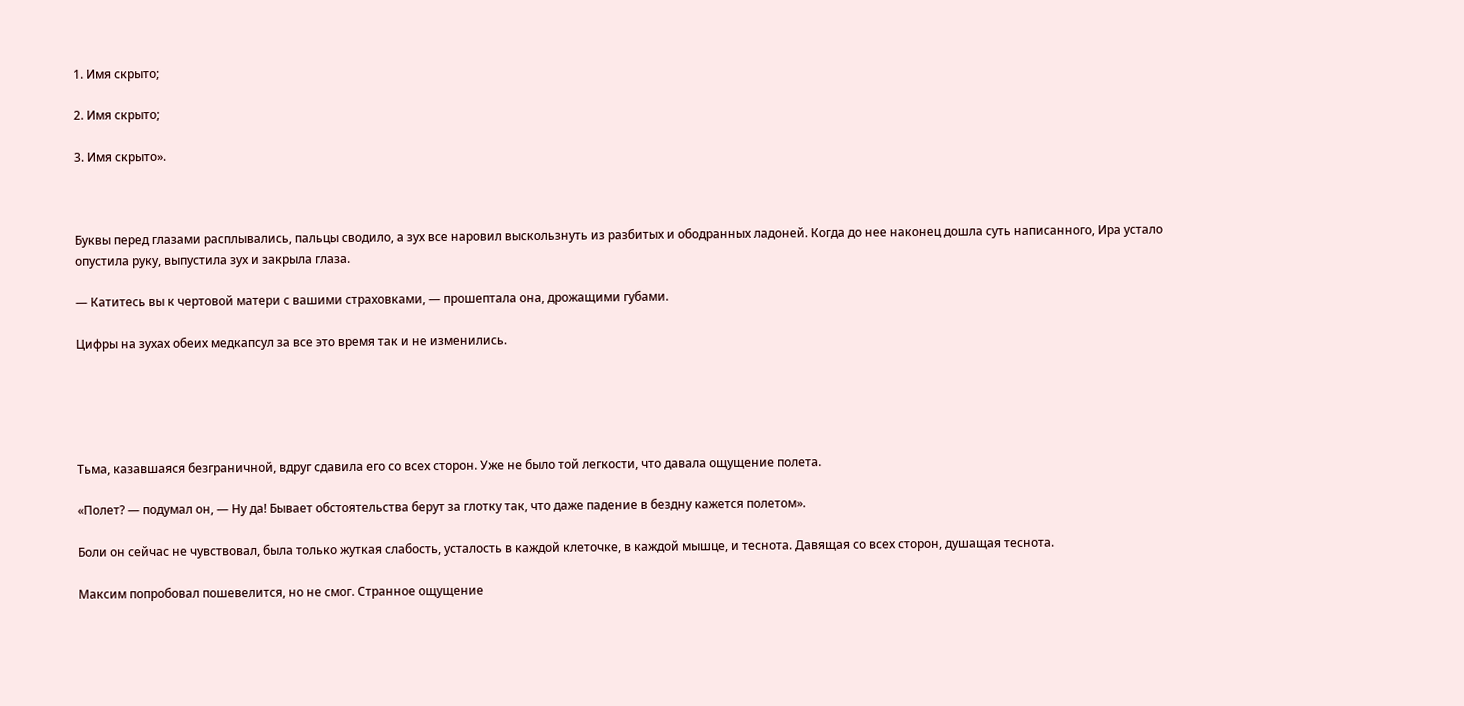1. Имя скрыто;

2. Имя скрыто;

3. Имя скрыто».



Буквы перед глазами расплывались, пальцы сводило, а зух все наровил выскользнуть из разбитых и ободранных ладоней. Когда до нее наконец дошла суть написанного, Ира устало опустила руку, выпустила зух и закрыла глаза.

— Катитесь вы к чертовой матери с вашими страховками, — прошептала она, дрожащими губами.

Цифры на зухах обеих медкапсул за все это время так и не изменились.





Тьма, казавшаяся безграничной, вдруг сдавила его со всех сторон. Уже не было той легкости, что давала ощущение полета.

«Полет? — подумал он, — Ну да! Бывает обстоятельства берут за глотку так, что даже падение в бездну кажется полетом».

Боли он сейчас не чувствовал, была только жуткая слабость, усталость в каждой клеточке, в каждой мышце, и теснота. Давящая со всех сторон, душащая теснота.

Максим попробовал пошевелится, но не смог. Странное ощущение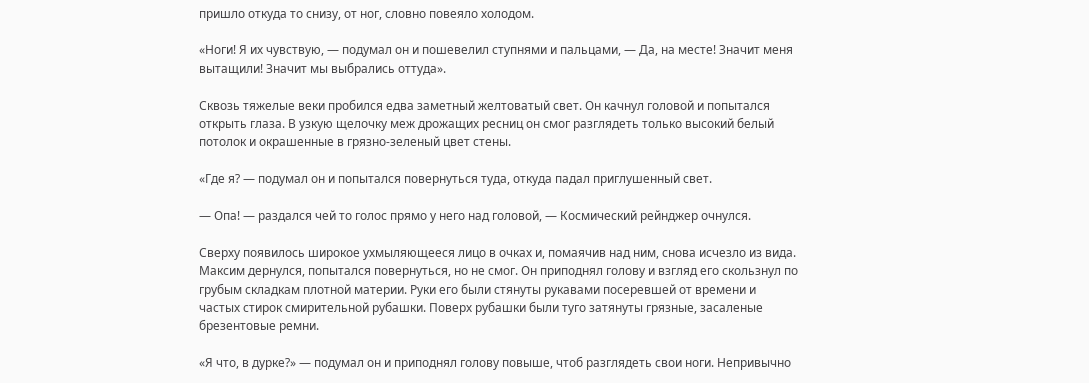пришло откуда то снизу, от ног, словно повеяло холодом.

«Ноги! Я их чувствую, — подумал он и пошевелил ступнями и пальцами, — Да, на месте! Значит меня вытащили! Значит мы выбрались оттуда».

Сквозь тяжелые веки пробился едва заметный желтоватый свет. Он качнул головой и попытался открыть глаза. В узкую щелочку меж дрожащих ресниц он смог разглядеть только высокий белый потолок и окрашенные в грязно-зеленый цвет стены.

«Где я? — подумал он и попытался повернуться туда, откуда падал приглушенный свет.

— Опа! — раздался чей то голос прямо у него над головой, — Космический рейнджер очнулся.

Сверху появилось широкое ухмыляющееся лицо в очках и, помаячив над ним, снова исчезло из вида. Максим дернулся, попытался повернуться, но не смог. Он приподнял голову и взгляд его скользнул по грубым складкам плотной материи. Руки его были стянуты рукавами посеревшей от времени и частых стирок смирительной рубашки. Поверх рубашки были туго затянуты грязные, засаленые брезентовые ремни.

«Я что, в дурке?» — подумал он и приподнял голову повыше, чтоб разглядеть свои ноги. Непривычно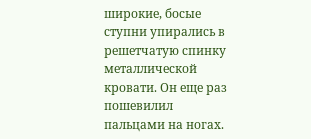широкие, босые ступни упирались в решетчатую спинку металлической кровати. Он еще раз пошевилил пальцами на ногах.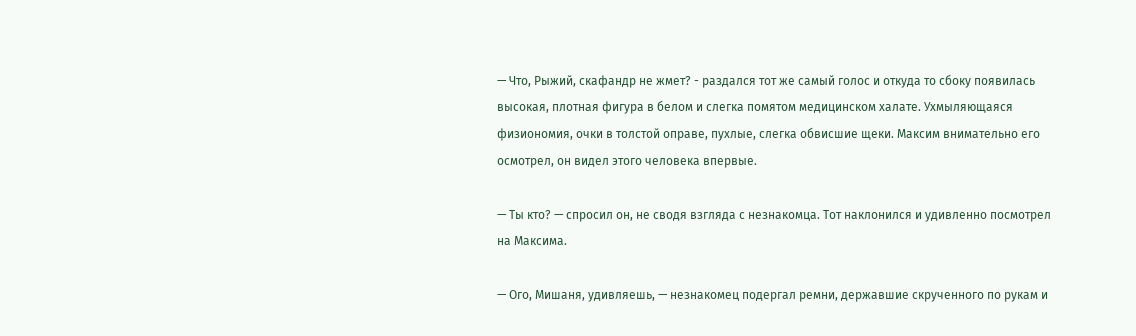— Что, Рыжий, скафандр не жмет? - раздался тот же самый голос и откуда то сбоку появилась высокая, плотная фигура в белом и слегка помятом медицинском халате. Ухмыляющаяся физиономия, очки в толстой оправе, пухлые, слегка обвисшие щеки. Максим внимательно его осмотрел, он видел этого человека впервые.

— Ты кто? — спросил он, не сводя взгляда с незнакомца. Тот наклонился и удивленно посмотрел на Максима.

— Ого, Мишаня, удивляешь, — незнакомец подергал ремни, державшие скрученного по рукам и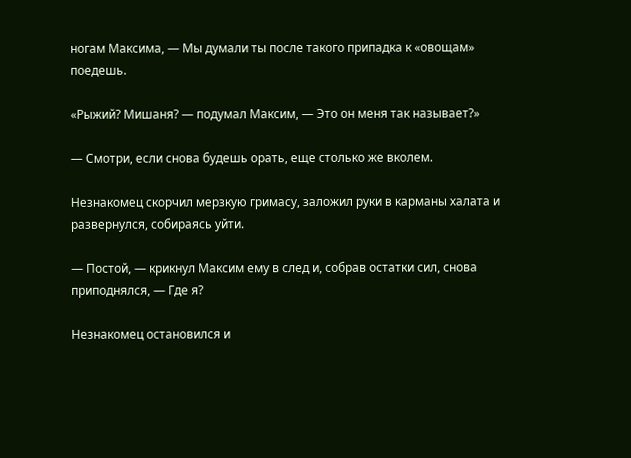ногам Максима, — Мы думали ты после такого припадка к «овощам» поедешь.

«Рыжий? Мишаня? — подумал Максим, — Это он меня так называет?»

— Смотри, если снова будешь орать, еще столько же вколем.

Незнакомец скорчил мерзкую гримасу, заложил руки в карманы халата и развернулся, собираясь уйти.

— Постой, — крикнул Максим ему в след и, собрав остатки сил, снова приподнялся, — Где я?

Незнакомец остановился и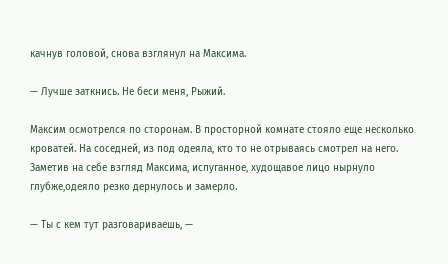качнув головой, снова взглянул на Максима.

— Лучше заткнись. Не беси меня, Рыжий.

Максим осмотрелся по сторонам. В просторной комнате стояло еще несколько кроватей. На соседней, из под одеяла, кто то не отрываясь смотрел на него. Заметив на себе взгляд Максима, испуганное, худощавое лицо нырнуло глубже,одеяло резко дернулось и замерло.

— Ты с кем тут разговариваешь, —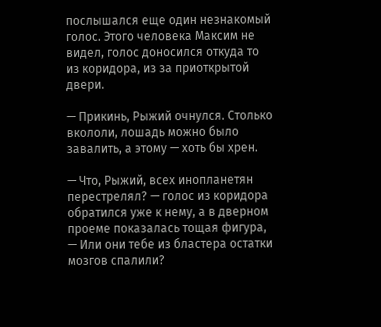послышался еще один незнакомый голос. Этого человека Максим не видел, голос доносился откуда то из коридора, из за приоткрытой двери.

— Прикинь, Рыжий очнулся. Столько вкололи, лошадь можно было завалить, а этому — хоть бы хрен.

— Что, Рыжий, всех инопланетян перестрелял? — голос из коридора обратился уже к нему, а в дверном проеме показалась тощая фигура, — Или они тебе из бластера остатки мозгов спалили?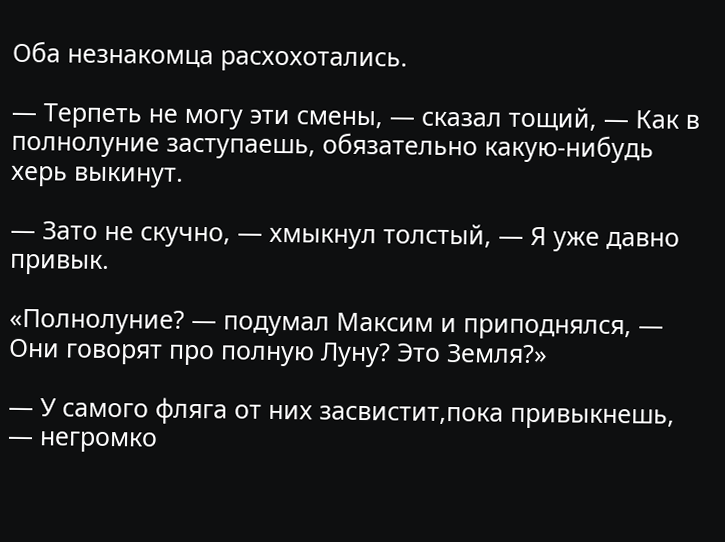Оба незнакомца расхохотались.

— Терпеть не могу эти смены, — сказал тощий, — Как в полнолуние заступаешь, обязательно какую-нибудь херь выкинут.

— Зато не скучно, — хмыкнул толстый, — Я уже давно привык.

«Полнолуние? — подумал Максим и приподнялся, — Они говорят про полную Луну? Это Земля?»

— У самого фляга от них засвистит,пока привыкнешь, — негромко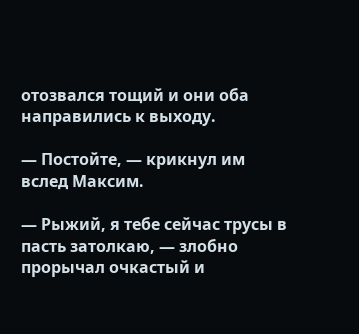отозвался тощий и они оба направились к выходу.

— Постойте, — крикнул им вслед Максим.

— Рыжий, я тебе сейчас трусы в пасть затолкаю, — злобно прорычал очкастый и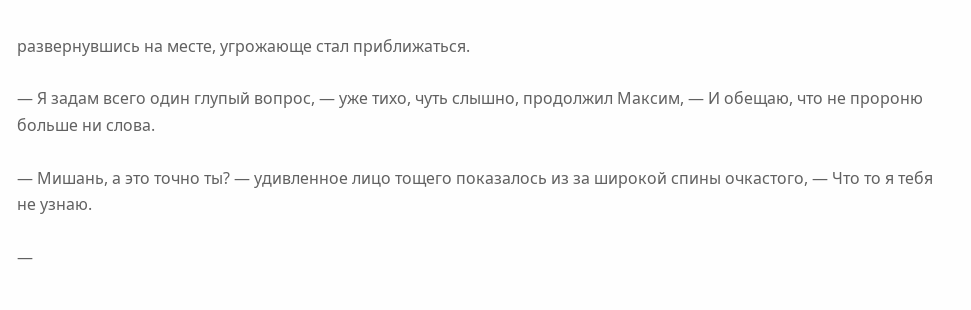развернувшись на месте, угрожающе стал приближаться.

— Я задам всего один глупый вопрос, — уже тихо, чуть слышно, продолжил Максим, — И обещаю, что не пророню больше ни слова.

— Мишань, а это точно ты? — удивленное лицо тощего показалось из за широкой спины очкастого, — Что то я тебя не узнаю.

—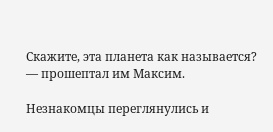Скажите, эта планета как называется? — прошептал им Максим.

Незнакомцы переглянулись и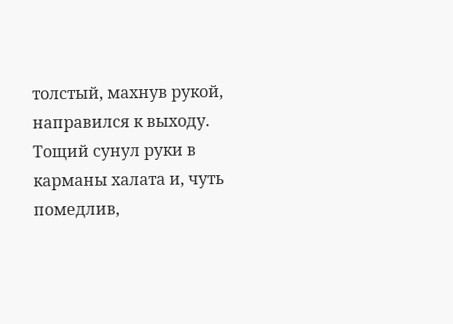толстый, махнув рукой, направился к выходу. Тощий сунул руки в карманы халата и, чуть помедлив,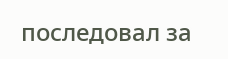последовал за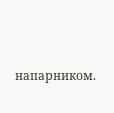напарником.